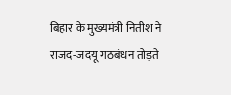बिहार के मुख्यमंत्री नितीश ने राजद-जदयू गठबंधन तोड़ते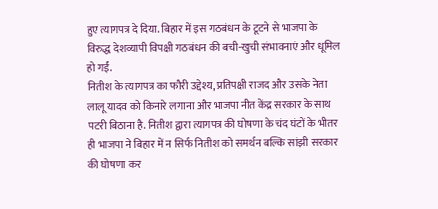हुए त्यागपत्र दे दिया. बिहार में इस गठबंधन के टूटने से भाजपा के विरुद्ध देशव्यापी विपक्षी गठबंधन की बची-खुची संभावनाएं और धूमिल हो गईं.
नितीश के त्यागपत्र का फौरी उद्देश्य, प्रतिपक्षी राजद और उसके नेता लालू यादव को किनारे लगाना और भाजपा नीत केंद्र सरकार के साथ पटरी बिठाना है. नितीश द्वारा त्यागपत्र की घोषणा के चंद घंटों के भीतर ही भाजपा ने बिहार में न सिर्फ नितीश को समर्थन बल्कि सांझी सरकार की घोषणा कर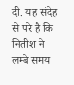दी. यह संदेह से परे है कि नितीश ने लम्बे समय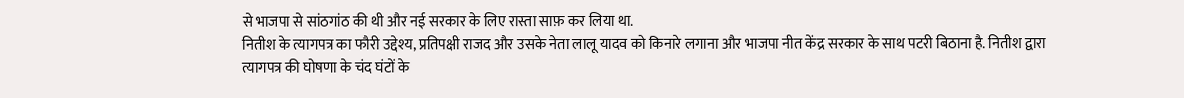से भाजपा से सांठगांठ की थी और नई सरकार के लिए रास्ता साफ़ कर लिया था.
नितीश के त्यागपत्र का फौरी उद्देश्य, प्रतिपक्षी राजद और उसके नेता लालू यादव को किनारे लगाना और भाजपा नीत केंद्र सरकार के साथ पटरी बिठाना है. नितीश द्वारा त्यागपत्र की घोषणा के चंद घंटों के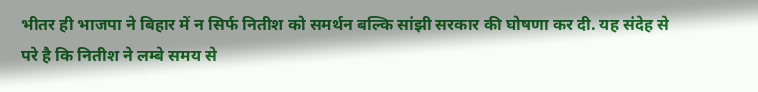भीतर ही भाजपा ने बिहार में न सिर्फ नितीश को समर्थन बल्कि सांझी सरकार की घोषणा कर दी. यह संदेह से परे है कि नितीश ने लम्बे समय से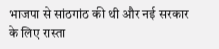भाजपा से सांठगांठ की थी और नई सरकार के लिए रास्ता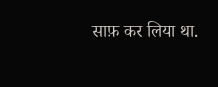साफ़ कर लिया था.